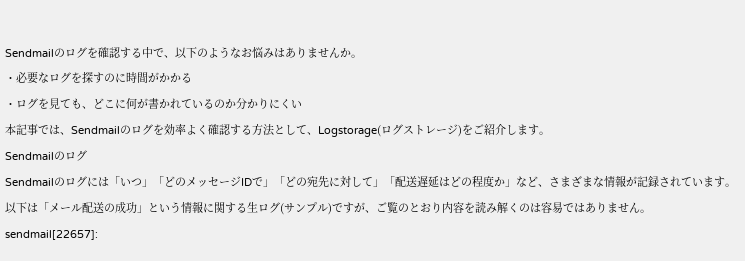Sendmailのログを確認する中で、以下のようなお悩みはありませんか。
・必要なログを探すのに時間がかかる
・ログを見ても、どこに何が書かれているのか分かりにくい
本記事では、Sendmailのログを効率よく確認する方法として、Logstorage(ログストレージ)をご紹介します。
Sendmailのログ
Sendmailのログには「いつ」「どのメッセージIDで」「どの宛先に対して」「配送遅延はどの程度か」など、さまざまな情報が記録されています。以下は「メール配送の成功」という情報に関する生ログ(サンプル)ですが、ご覧のとおり内容を読み解くのは容易ではありません。
sendmail[22657]: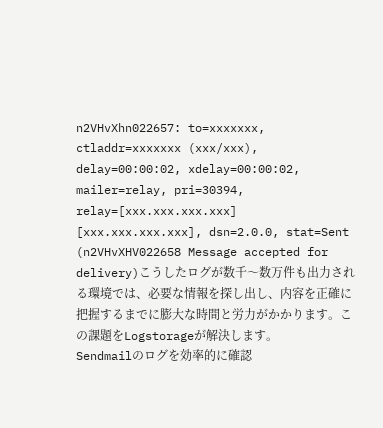n2VHvXhn022657: to=xxxxxxx, ctladdr=xxxxxxx (xxx/xxx), delay=00:00:02, xdelay=00:00:02, mailer=relay, pri=30394, relay=[xxx.xxx.xxx.xxx] [xxx.xxx.xxx.xxx], dsn=2.0.0, stat=Sent (n2VHvXHV022658 Message accepted for delivery)こうしたログが数千〜数万件も出力される環境では、必要な情報を探し出し、内容を正確に把握するまでに膨大な時間と労力がかかります。この課題をLogstorageが解決します。
Sendmailのログを効率的に確認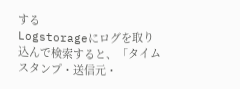する
Logstorageにログを取り込んで検索すると、「タイムスタンプ・送信元・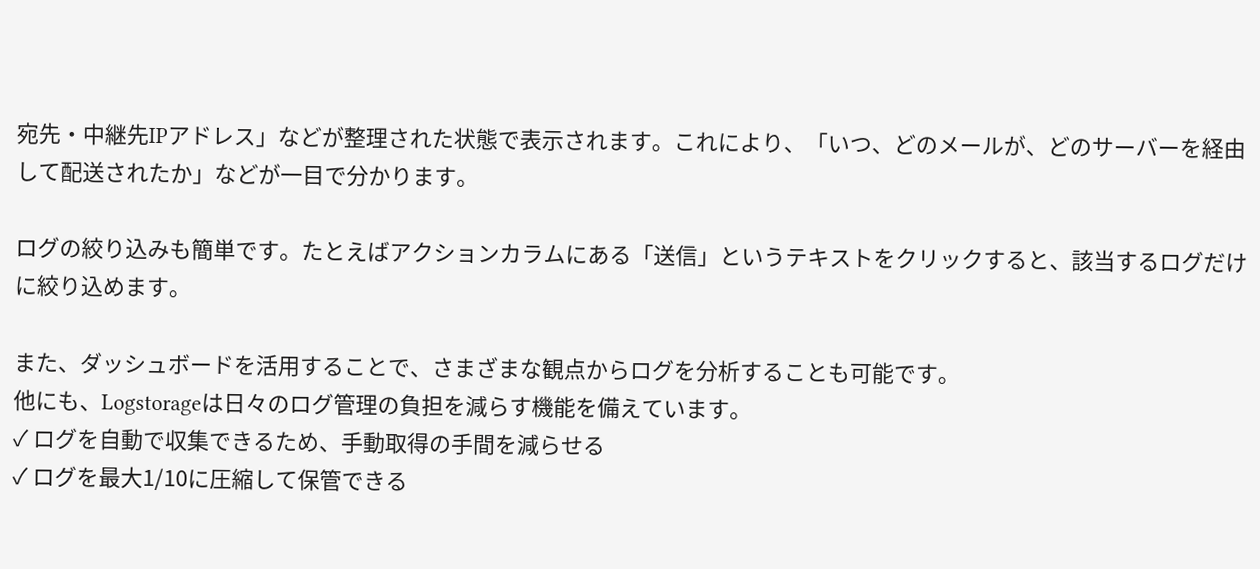宛先・中継先IPアドレス」などが整理された状態で表示されます。これにより、「いつ、どのメールが、どのサーバーを経由して配送されたか」などが一目で分かります。

ログの絞り込みも簡単です。たとえばアクションカラムにある「送信」というテキストをクリックすると、該当するログだけに絞り込めます。

また、ダッシュボードを活用することで、さまざまな観点からログを分析することも可能です。
他にも、Logstorageは日々のログ管理の負担を減らす機能を備えています。
✓ ログを自動で収集できるため、手動取得の手間を減らせる
✓ ログを最大1/10に圧縮して保管できる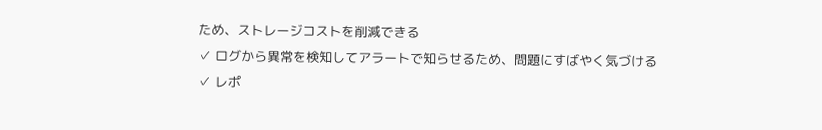ため、ストレージコストを削減できる
✓ ログから異常を検知してアラートで知らせるため、問題にすばやく気づける
✓ レポ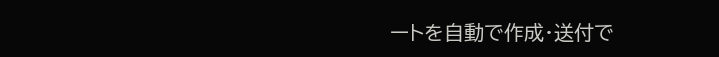ートを自動で作成・送付で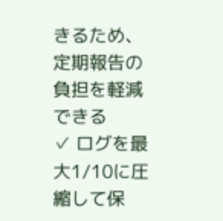きるため、定期報告の負担を軽減できる
✓ ログを最大1/10に圧縮して保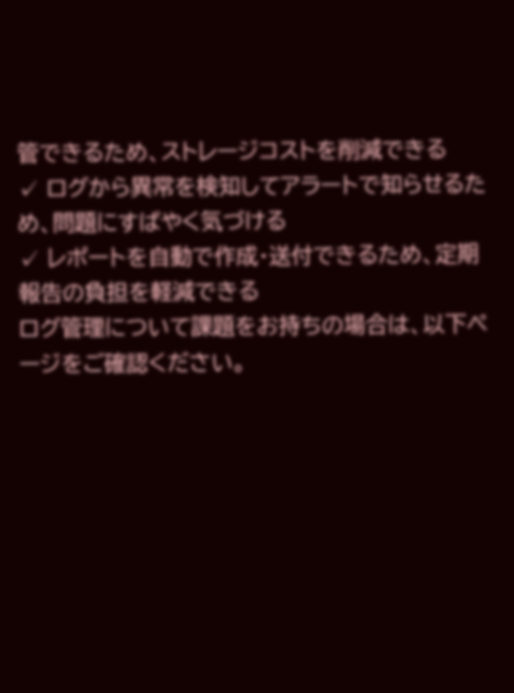管できるため、ストレージコストを削減できる
✓ ログから異常を検知してアラートで知らせるため、問題にすばやく気づける
✓ レポートを自動で作成・送付できるため、定期報告の負担を軽減できる
ログ管理について課題をお持ちの場合は、以下ページをご確認ください。